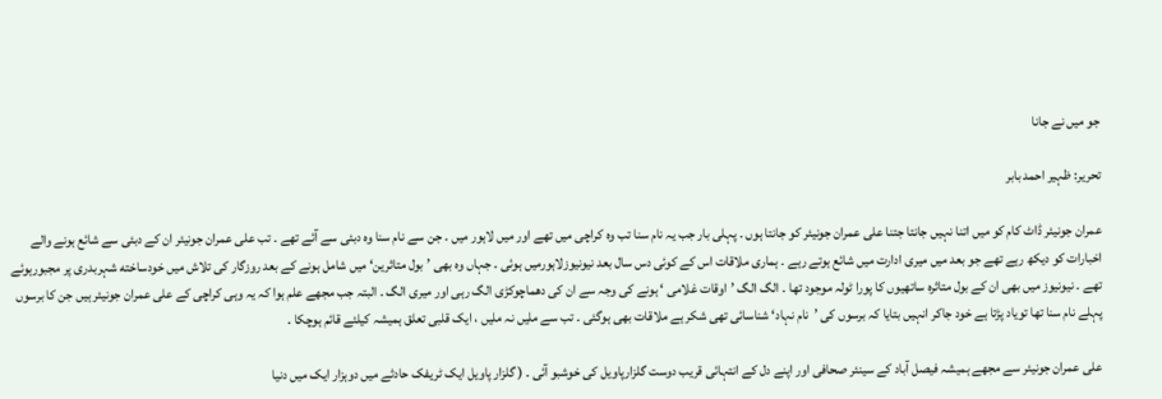جو میں نے جانا

تحریر: ظہیر احمد بابر

عمران جونیئر ڈاٹ کام کو میں اتنا نہیں جانتا جتنا علی عمران جونیئر کو جانتا ہوں ۔ پہلی بار جب یہ نام سنا تب وہ کراچی میں تھے اور میں لاہور میں ۔ جن سے نام سنا وہ دبئی سے آئے تھے ۔ تب علی عمران جونیئر ان کے دبئی سے شائع ہونے والے اخبارات کو دیکھ رہے تھے جو بعد میں میری ادارت میں شائع ہوتے رہے ۔ ہماری ملاقات اس کے کوئی دس سال بعد نیونیوزلاہورمیں ہوئی ۔ جہاں وہ بھی ’بول متاثرین‘ میں شامل ہونے کے بعد روزگار کی تلاش میں خودساخته شہربدری پر مجبورہوئے تھے ۔ نیونیوز میں بھی ان کے بول متاثرہ ساتھیوں کا پورا ٹولہ موجود تھا ۔ الگ الگ ’اوقات غلامی ‘ ہونے کی وجہ سے ان کی دھماچوکڑی الگ رہی اور میری الگ ۔ البتہ جب مجھے علم ہوا کہ یہ وہی کراچی کے علی عمران جونیئر ہیں جن کا برسوں پہلے نام سنا تھا تویاد پڑتا ہے خود جاکر انہیں بتایا کہ برسوں کی ’نام نہاد‘ شناسائی تھی شکر ہے ملاقات بھی ہوگئی ۔ تب سے ملیں نہ ملیں ، ایک قلبی تعلق ہمیشہ کیلئے قائم ہوچکا ۔

علی عمران جونیئر سے مجھے ہمیشہ فیصل آباد کے سینئر صحافی اور اپنے دل کے انتہائی قریب دوست گلزارپاویل کی خوشبو آئی ۔ ( گلزار پاویل ایک ٹریفک حادثے میں دوہزار ایک میں دنیا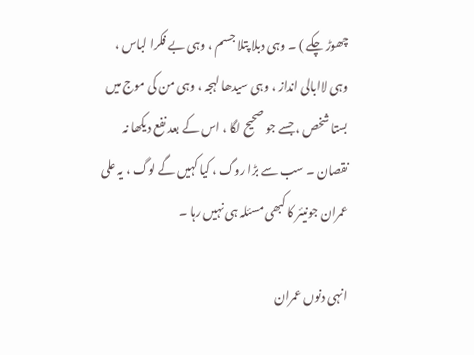چھوڑ چکے ) ۔ وہی دبلا پتلا جسم ، وہی بے فکرا لباس ، وہی لاابالی انداز ، وہی سیدھا لہجہ ، وہی من کی موج میں بستا شخص ، جسے جو صحیح لگا ، اس کے بعد نفع دیکھا نہ نقصان ۔ سب سے بڑا روگ ، کیا کہیں گے لوگ ، یہ علی عمران جونیئر کا کبھی مسئلہ ہی نہیں رہا ۔

انہی دنوں عمران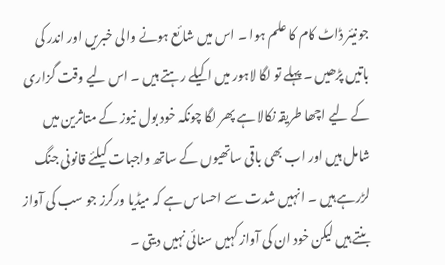جونیئر ڈاٹ کام کا علم ہوا ۔ اس میں شائع ہونے والی خبریں اور اندر کی باتیں پڑھیں ۔ پہلے تو لگا لاہور میں اکیلے رہتے ہیں ۔ اس لیے وقت گزاری کے لیے اچھا طریقہ نکالا ہے پھر لگا چونکہ خود بول نیوز کے متاثرین میں شامل ہیں اور اب بھی باقی ساتھیوں کے ساتھ واجبات کیلئے قانونی جنگ لڑرہے ہیں ۔ انہیں شدت سے احساس ہے کہ میڈیا ورکرز جو سب کی آواز بنتے ہیں لیکن خود ان کی آواز کہیں سنائی نہیں دیتی ۔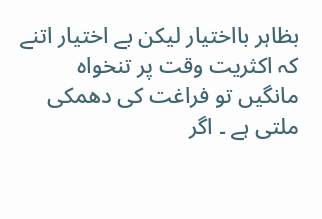بظاہر بااختیار لیکن بے اختیار اتنے کہ اکثریت وقت پر تنخواہ مانگیں تو فراغت کی دھمکی ملتی ہے ۔ اگر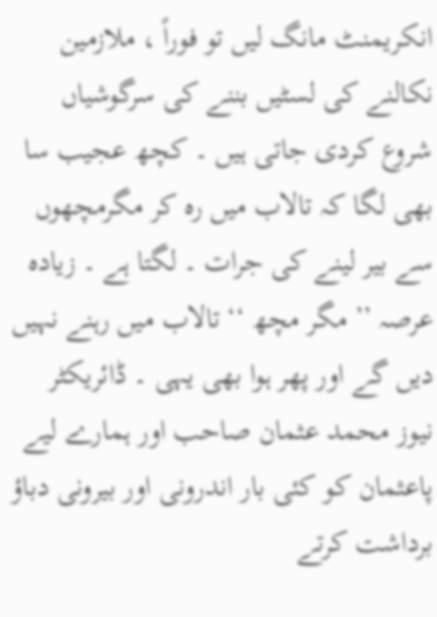انکریمنٹ مانگ لیں تو فوراً ، ملازمین نکالنے کی لسٹیں بننے کی سرگوشیاں شروع کردی جاتی ہیں ۔ کچھ عجیب سا بھی لگا کہ تالاب میں رہ کر مگرمچھوں سے بیر لینے کی جرات ۔ لگتا ہے ۔ زیادہ عرصہ ’’ مگر مچھ ‘‘ تالاب میں رہنے نہیں دیں گے اور پھر ہوا بھی یہی ۔ ڈائریکٹر نیوز محمد عثمان صاحب اور ہمارے لیے پاعثمان کو کئی بار اندرونی اور بیرونی دباؤ برداشت کرتے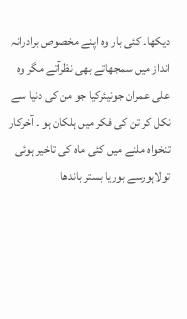دیکھا۔ کئی بار وہ اپنے مخصوص برادرانہ انداز میں سمجھاتے بھی نظرآتے مگر وہ علی عمران جونیئرکیا جو من کی دنیا سے نکل کر تن کی فکر میں ہلکان ہو ۔ آخرکار تنخواہ ملنے میں کئی ماہ کی تاخیر ہوئی تولاہورسے بوریا بستر باندھا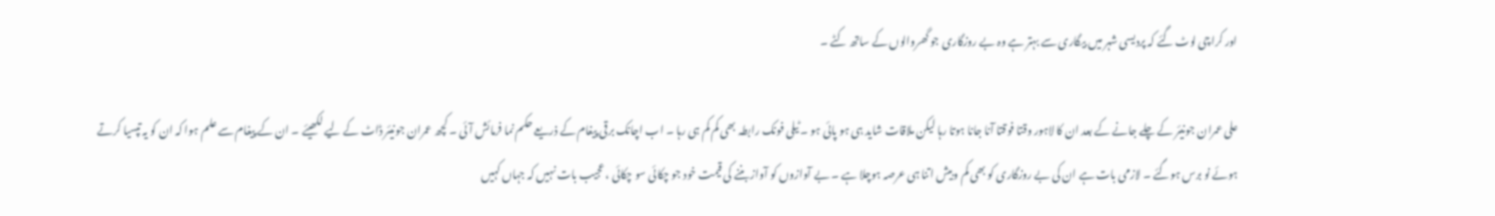اور کراچی لوٹ گئے کہ پردیسی شہر میں بیگاری سے بہتر ہے وہ بے روزگاری جو گھروالوں کے ساتھ کٹے ۔

علی عمران جونیئر کے چلے جانے کے بعد ان کا لاہور وقتا فوقتا آنا جانا ہوتا رہا لیکن ملاقات شاید ہی ہو پائی ہو ۔ ٹیلی فونک رابطہ بھی کم کم ہی رہا ۔ اب اچانک برقی پیغام کے ذریعے حکم نما فرمائش آئی ۔ کچھ عمران جونیئر ڈاٹ کے لیے لکھیئے ۔ ان کے پیغام سے علم ہوا کہ ان کو یہ تپسیا کرتے ہوئے نو برس ہوگئے ۔ لازمی بات ہے ان کی بے روزگاری کو بھی کم وبیش اتنا ہی عرصہ ہوچلا ہے ۔ بے آوازوں کو آواز بننے کی قیمت خود جو چکائی سو چکائی ، عجیب بات نہیں کہ جہاں کہیں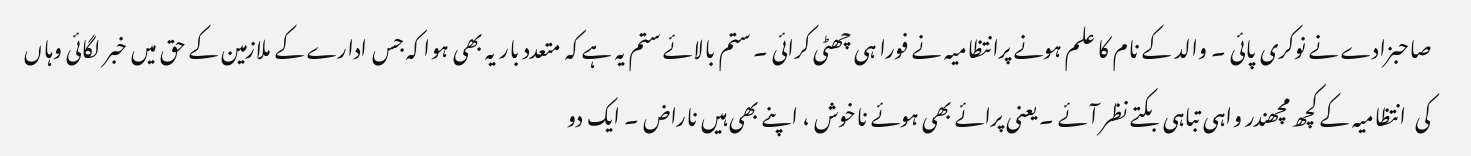صاحبزادے نے نوکری پائی ۔ والد کے نام کا علم ہونے پرانتظامیہ نے فورا ہی چھٹی کرائی ۔ ستم بالائے ستم یہ ہے کہ متعدد بار یہ بھی ہوا کہ جس ادارے کے ملازمین کے حق میں خبر لگائی وہاں کی  انتظامیہ کے کچھ مچھندر واہی تباہی بکتے نظر آئے ۔ یعنی پرائے بھی ہوئے ناخوش ، اپنے بھی ہیں ناراض ۔ ایک دو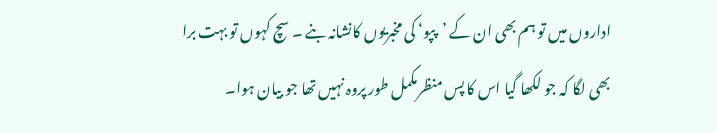اداروں میں تو ہم بھی ان کے ’پپو‘ کی مخبریوں کانشانہ بنے ۔ سچ کہوں تو بہت برا بھی لگا کہ جو لکھا گیا اس کا پس منظرمکمل طور پروہ نہیں تھا جو بیان ہوا۔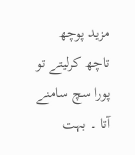مزید پوچھ تاچھ کرلیتے تو پورا سچ سامنے آتا ۔ بہت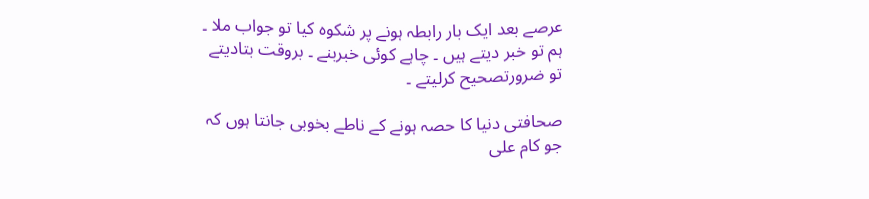عرصے بعد ایک بار رابطہ ہونے پر شکوہ کیا تو جواب ملا ۔ ہم تو خبر دیتے ہیں ۔ چاہے کوئی خبربنے ۔ بروقت بتادیتے تو ضرورتصحیح کرلیتے ۔

صحافتی دنیا کا حصہ ہونے کے ناطے بخوبی جانتا ہوں کہ جو کام علی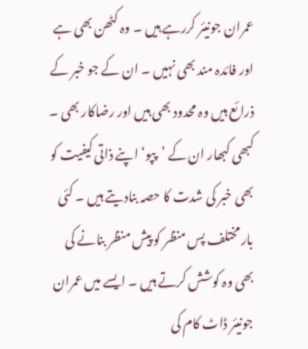عمران جونیئر کررہے ہیں ۔ وہ کٹھن بھی ہے اور فائدہ مند بھی نہیں ۔ ان کے جو خبر کے ذرائع ہیں وہ محدود بھی ہیں اور رضاکار بھی ۔ کبھی کبھار ان کے ’پپو‘ اپنے ذاتی کیفیت کو بھی خبر کی شدت کا حصہ بنادیتے ہیں ۔ کئی بار مختلف پس منظر کو پیش منظر بنانے کی بھی وہ کوشش کرتے ہیں ۔ ایسے میں عمران جونیئر ڈاٹ کام کی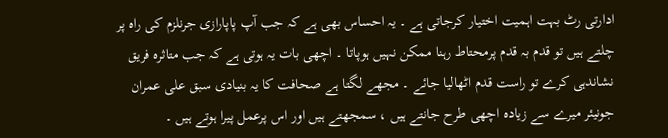ادارتی رٹ بہت اہمیت اختیار کرجاتی ہے ۔ یہ احساس بھی ہے کہ جب آپ پاپارازی جرنلزم کی راہ پر چلتے ہیں تو قدم بہ قدم پرمحتاط رہنا ممکن نہیں ہوپاتا ۔ اچھی بات یہ ہوتی ہے کہ جب متاثرہ فریق نشاندہی کرے تو راست قدم اٹھالیا جائے ۔ مجھے لگتا ہے صحافت کا یہ بنیادی سبق علی عمران جونیئر میرے سے زیادہ اچھی طرح جانتے ہیں ، سمجھتے ہیں اور اس پرعمل پیرا ہوتے ہیں ۔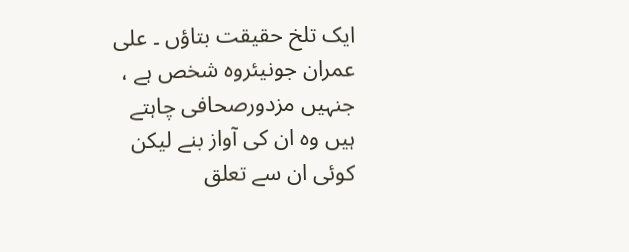ایک تلخ حقیقت بتاؤں ۔ علی عمران جونیئروہ شخص ہے ، جنہیں مزدورصحافی چاہتے ہیں وہ ان کی آواز بنے لیکن کوئی ان سے تعلق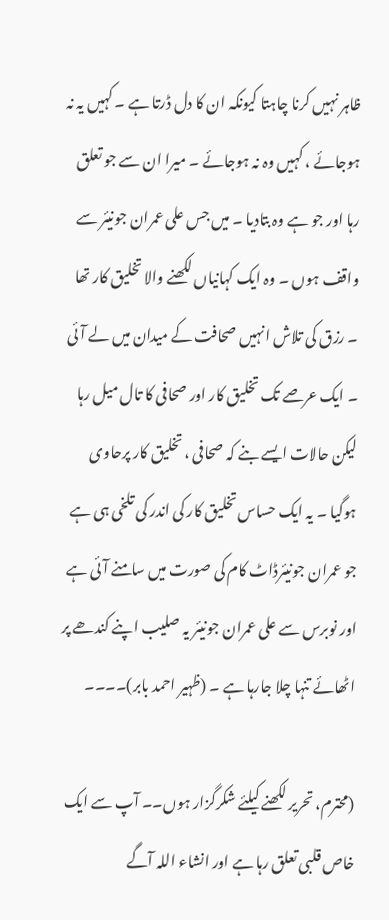ظاہر نہیں کرنا چاہتا کیونکہ ان کا دل ڈرتا ہے ۔ کہیں یہ نہ ہوجائے ، کہیں وہ نہ ہوجائے ۔ میرا ان سے جو تعلق رہا اور جو ہے وہ بتادیا ۔ میں جس علی عمران جونیئر سے واقف ہوں ۔ وہ ایک کہانیاں لکھنے والا تخلیق کار تھا ۔ رزق کی تلاش انہیں صحافت کے میدان میں لے آئی ۔ ایک عرصے تک تخلیق کار اور صحافی کا تال میل رہا لیکن حالات ایسے بنے کہ صحافی ، تخلیق کار پرحاوی ہوگیا ۔ یہ ایک حساس تخلیق کار کی اندر کی تلخی ہی ہے جو عمران جونیئرڈاٹ کام کی صورت میں سامنے آئی ہے اور نوبرس سے علی عمران جونیئر یہ صلیب اپنے کندھے پر اٹھائے تنہا چلا جارہا ہے ۔ (ظہیر احمد بابر)۔۔۔۔

(محترم، تحریر لکھنے کیلئے شکرگزار ہوں۔۔ آپ سے ایک خاص قلبی تعلق رہا ہے اور انشاء اللہ آگے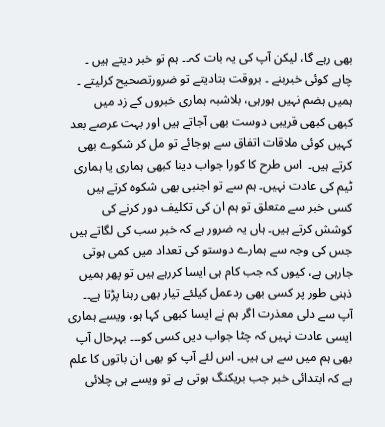بھی رہے گا، لیکن آپ کی یہ بات کہ۔۔ ہم تو خبر دیتے ہیں ۔ چاہے کوئی خبربنے ۔ بروقت بتادیتے تو ضرورتصحیح کرلیتے ۔ ہمیں ہضم نہیں ہورہی، بلاشبہ ہماری خبروں کے زد میں کبھی کبھی قریبی دوست بھی آجاتے ہیں اور بہت عرصے بعد کہیں کوئی ملاقات اتفاق سے ہوجائے تو مل کر شکوے بھی کرتے ہیں۔  اس طرح کا کورا جواب دینا کبھی ہماری یا ہماری ٹیم کی عادت نہیں۔ ہم سے تو اجنبی بھی شکوہ کرتے ہیں کسی خبر سے متعلق تو ہم ان کی تکلیف دور کرنے کی کوشش کرتے ہیں۔ ہاں یہ ضرور ہے کہ خبر سب کی لگاتے ہیں جس کی وجہ سے ہمارے دوستو کی تعداد میں کمی ہوتی جارہی ہے، کیوں کہ جب کام ہی ایسا کررہے ہیں تو پھر ہمیں ذہنی طور پر کسی بھی ردعمل کیلئے تیار بھی رہنا پڑتا ہے۔۔ آپ سے دلی معذرت اگر ہم نے ایسا کبھی کہا ہو، ویسے ہماری ایسی عادت نہیں کہ چٹا جواب دیں کسی کو۔۔۔ بہرحال آپ بھی ہم میں سے ہی ہیں۔ اس لئے آپ کو بھی ان باتوں کا علم ہے کہ ابتدائی خبر جب بریکنگ ہوتی ہے تو ویسے ہی چلائی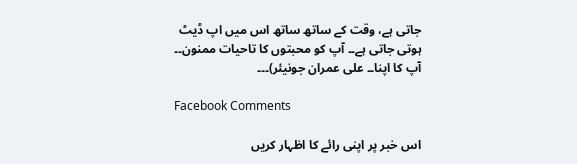جاتی ہے، وقت کے ساتھ ساتھ اس میں اپ ڈیٹ ہوتی جاتی ہے۔۔ آپ کو محبتوں کا تاحیات ممنون۔۔ آپ کا اپنا۔۔ علی عمران جونیئر)۔۔۔

Facebook Comments

اس خبر پر اپنی رائے کا اظہار کریں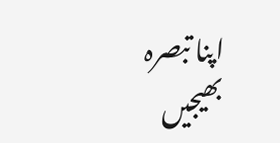اپنا تبصرہ بھیجیں